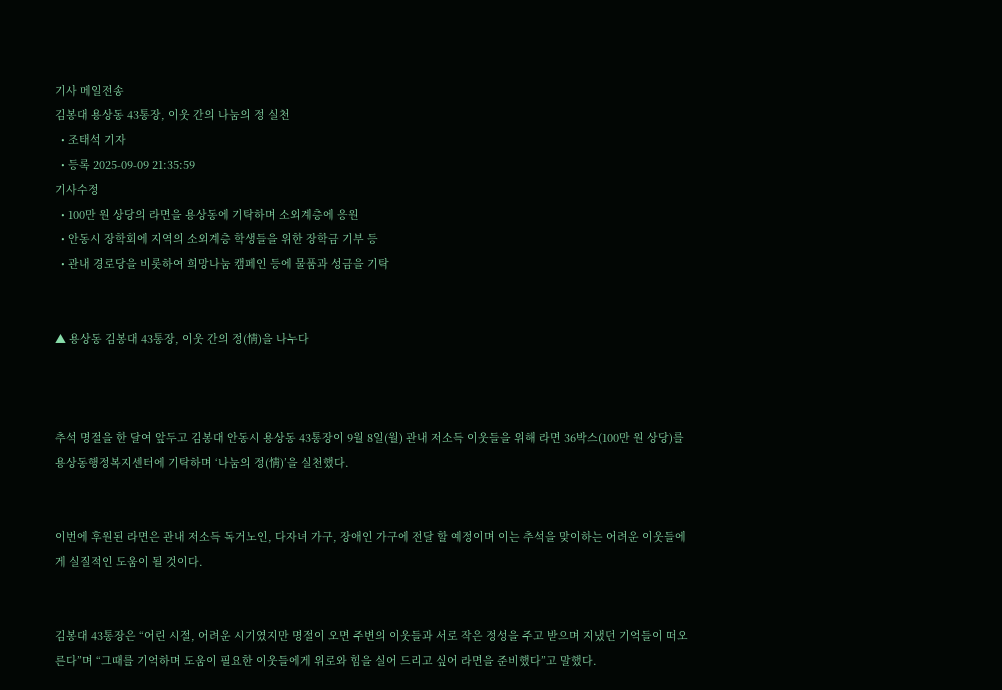기사 메일전송
김봉대 용상동 43통장, 이웃 간의 나눔의 정 실천
  • 조태석 기자
  • 등록 2025-09-09 21:35:59
기사수정
  • 100만 원 상당의 라면을 용상동에 기탁하며 소외계층에 응원
  • 안동시 장학회에 지역의 소외계층 학생들을 위한 장학금 기부 등
  • 관내 경로당을 비롯하여 희망나눔 캠페인 등에 물품과 성금을 기탁


▲ 용상동 김봉대 43통장, 이웃 간의 정(情)을 나누다



추석 명절을 한 달여 앞두고 김봉대 안동시 용상동 43통장이 9월 8일(월) 관내 저소득 이웃들을 위해 라면 36박스(100만 원 상당)를 용상동행정복지센터에 기탁하며 ‘나눔의 정(情)’을 실천했다.


이번에 후원된 라면은 관내 저소득 독거노인, 다자녀 가구, 장애인 가구에 전달 할 예정이며 이는 추석을 맞이하는 어려운 이웃들에게 실질적인 도움이 될 것이다.


김봉대 43통장은 “어린 시절, 어려운 시기였지만 명절이 오면 주변의 이웃들과 서로 작은 정성을 주고 받으며 지냈던 기억들이 떠오른다”며 “그때를 기억하며 도움이 필요한 이웃들에게 위로와 힘을 실어 드리고 싶어 라면을 준비했다”고 말했다.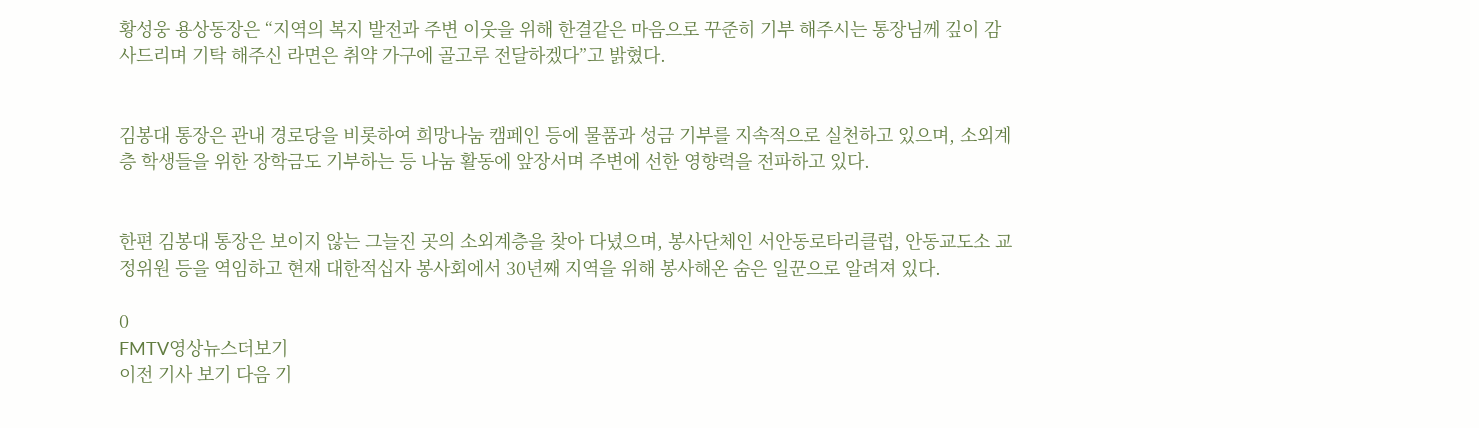황성웅 용상동장은 “지역의 복지 발전과 주변 이웃을 위해 한결같은 마음으로 꾸준히 기부 해주시는 통장님께 깊이 감사드리며 기탁 해주신 라면은 취약 가구에 골고루 전달하겠다”고 밝혔다.


김봉대 통장은 관내 경로당을 비롯하여 희망나눔 캠페인 등에 물품과 성금 기부를 지속적으로 실천하고 있으며, 소외계층 학생들을 위한 장학금도 기부하는 등 나눔 활동에 앞장서며 주변에 선한 영향력을 전파하고 있다.


한편 김봉대 통장은 보이지 않는 그늘진 곳의 소외계층을 찾아 다녔으며, 봉사단체인 서안동로타리클럽, 안동교도소 교정위원 등을 역임하고 현재 대한적십자 봉사회에서 30년째 지역을 위해 봉사해온 숨은 일꾼으로 알려져 있다.

0
FMTV영상뉴스더보기
이전 기사 보기 다음 기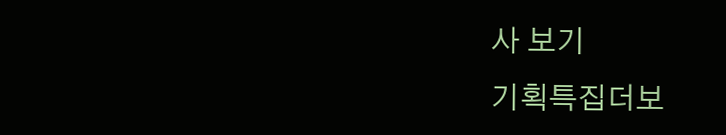사 보기
기획특집더보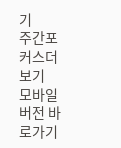기
주간포커스더보기
모바일 버전 바로가기